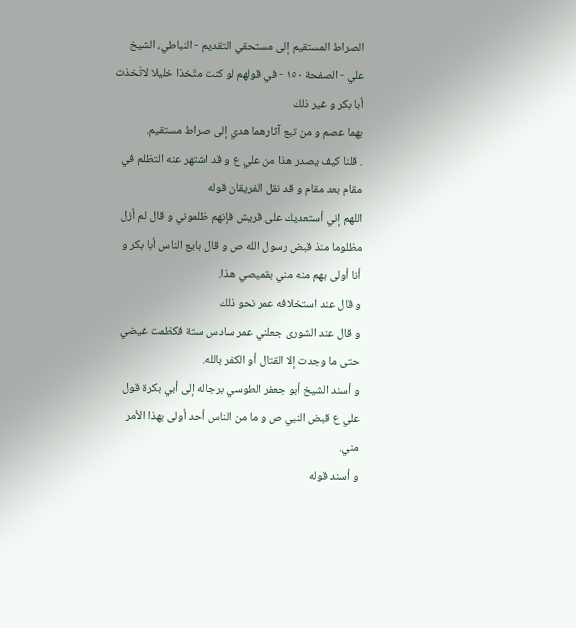الصراط المستقيم إلى مستحقي التقديم - النباطي، الشيخ علي - الصفحة ١٥٠ - في قولهم لو كنت متّخذا خليلا لاتّخذت أبا بكر و غير ذلك
بهما عصم و من تبع آثارهما هدي إلى صراط مستقيم.
. قلنا كيف يصدر هذا من علي ع و قد اشتهر عنه التظلم في مقام بعد مقام و قد نقل الفريقان قوله
اللهم إني أستعديك على قريش فإنهم ظلموني و قال لم أزل مظلوما منذ قبض رسول الله ص و قال بايع الناس أبا بكر و أنا أولى بهم منه مني بقميصي هذا.
و قال عند استخلافه عمر نحو ذلك
و قال عند الشورى جعلني عمر سادس ستة فكظمت غيضي حتى ما وجدت إلا القتال أو الكفر بالله.
و أسند الشيخ أبو جعفر الطوسي برجاله إلى أبي بكرة قول علي ع قبض النبي ص و ما من الناس أحد أولى بهذا الأمر مني.
و أسند قوله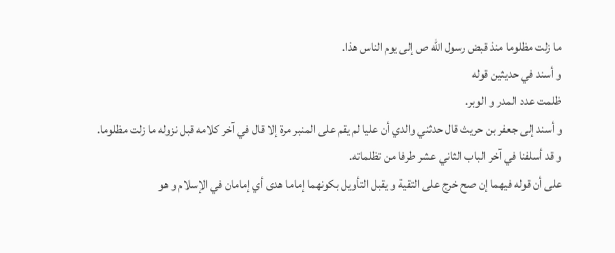ما زلت مظلوما منذ قبض رسول الله ص إلى يوم الناس هذا.
و أسند في حديثين قوله
ظلمت عدد المدر و الوبر.
و أسند إلى جعفر بن حريث قال حدثني والدي أن عليا لم يقم على المنبر مرة إلا قال في آخر كلامه قبل نزوله ما زلت مظلوما.
و قد أسلفنا في آخر الباب الثاني عشر طرفا من تظلماته.
على أن قوله فيهما إن صح خرج على التقية و يقبل التأويل بكونهما إماما هدى أي إمامان في الإسلام و هو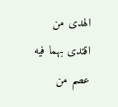الهدى من اقتدى بهما فيه عصم من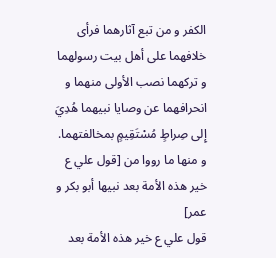الكفر و من تبع آثارهما فرأى خلافهما على أهل بيت رسولهما و تركهما نصب الأولى منهما و انحرافهما عن وصايا نبيهما هُدِيَ إِلى صِراطٍ مُسْتَقِيمٍ بمخالفتهما.
و منها ما رووا من [قول علي ع خير هذه الأمة بعد نبيها أبو بكر و عمر]
قول علي ع خير هذه الأمة بعد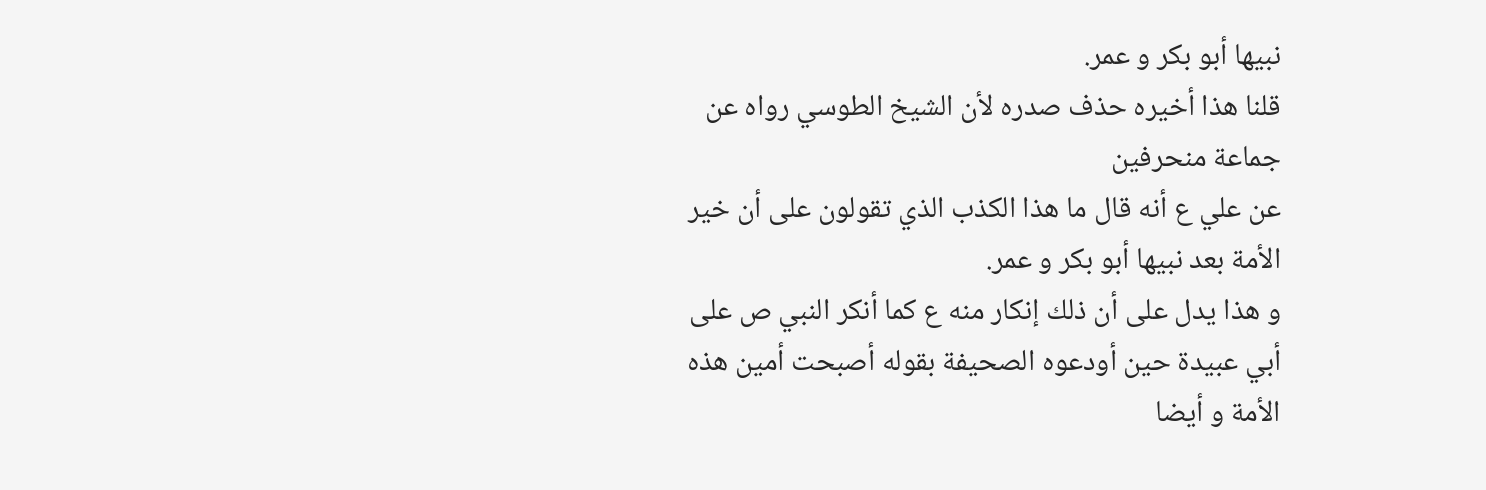نبيها أبو بكر و عمر.
قلنا هذا أخيره حذف صدره لأن الشيخ الطوسي رواه عن جماعة منحرفين
عن علي ع أنه قال ما هذا الكذب الذي تقولون على أن خير الأمة بعد نبيها أبو بكر و عمر.
و هذا يدل على أن ذلك إنكار منه ع كما أنكر النبي ص على أبي عبيدة حين أودعوه الصحيفة بقوله أصبحت أمين هذه الأمة و أيضا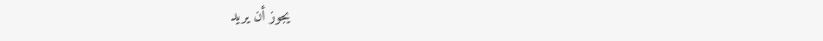يجوز أن يريد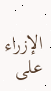الإزراء على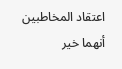اعتقاد المخاطبين أنهما خير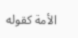الأمة كقوله